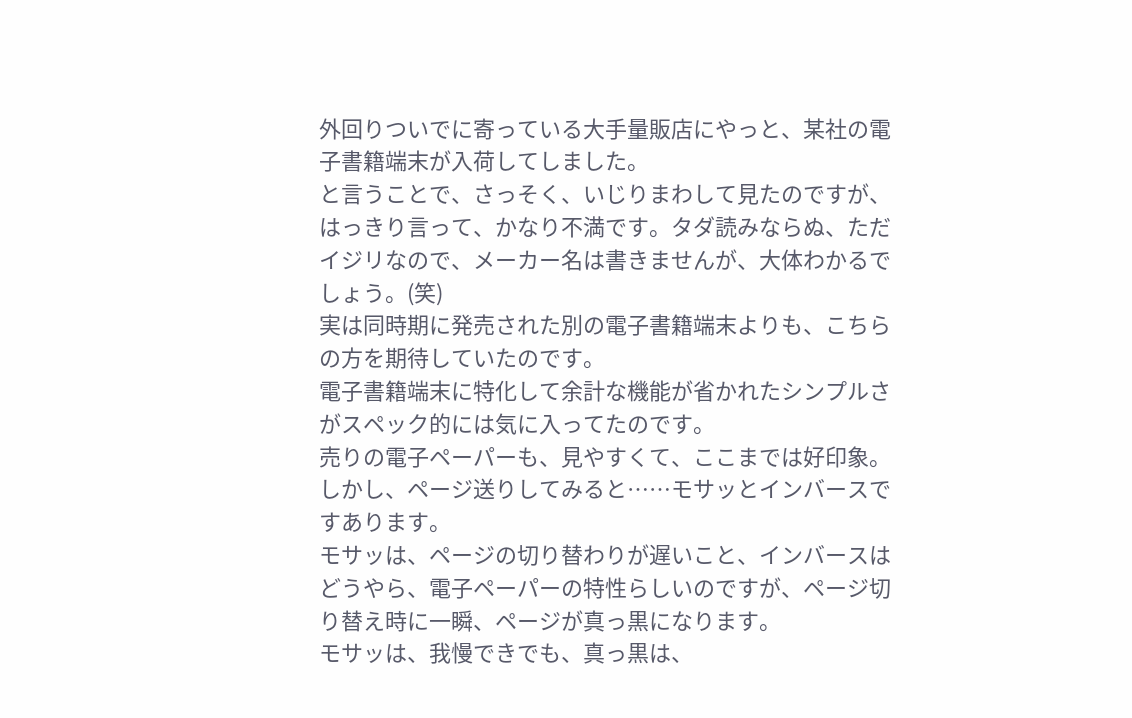外回りついでに寄っている大手量販店にやっと、某社の電子書籍端末が入荷してしました。
と言うことで、さっそく、いじりまわして見たのですが、はっきり言って、かなり不満です。タダ読みならぬ、ただイジリなので、メーカー名は書きませんが、大体わかるでしょう。(笑)
実は同時期に発売された別の電子書籍端末よりも、こちらの方を期待していたのです。
電子書籍端末に特化して余計な機能が省かれたシンプルさがスペック的には気に入ってたのです。
売りの電子ペーパーも、見やすくて、ここまでは好印象。
しかし、ページ送りしてみると……モサッとインバースですあります。
モサッは、ページの切り替わりが遅いこと、インバースはどうやら、電子ペーパーの特性らしいのですが、ページ切り替え時に一瞬、ページが真っ黒になります。
モサッは、我慢できでも、真っ黒は、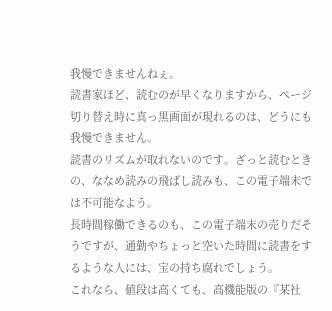我慢できませんねぇ。
読書家ほど、読むのが早くなりますから、ページ切り替え時に真っ黒画面が現れるのは、どうにも我慢できません。
読書のリズムが取れないのです。ざっと読むときの、ななめ読みの飛ばし読みも、この電子端末では不可能なよう。
長時間稼働できるのも、この電子端末の売りだそうですが、通勤やちょっと空いた時間に読書をするような人には、宝の持ち腐れでしょう。
これなら、値段は高くても、高機能版の『某社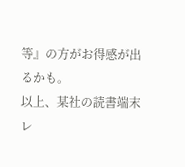等』の方がお得感が出るかも。
以上、某社の読書端末レ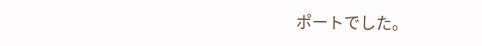ポートでした。